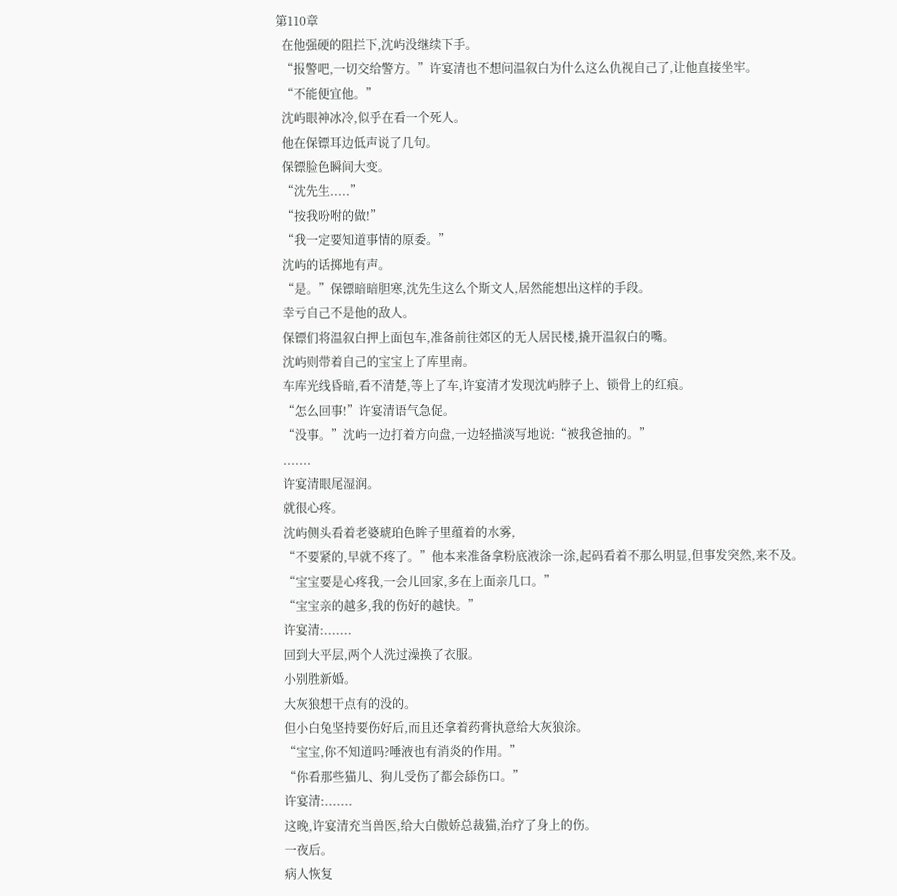第110章
  在他强硬的阻拦下,沈屿没继续下手。
  “报警吧,一切交给警方。”许宴清也不想问温叙白为什么这么仇视自己了,让他直接坐牢。
  “不能便宜他。”
  沈屿眼神冰冷,似乎在看一个死人。
  他在保镖耳边低声说了几句。
  保镖脸色瞬间大变。
  “沈先生.....”
  “按我吩咐的做!”
  “我一定要知道事情的原委。”
  沈屿的话掷地有声。
  “是。”保镖暗暗胆寒,沈先生这么个斯文人,居然能想出这样的手段。
  幸亏自己不是他的敌人。
  保镖们将温叙白押上面包车,准备前往郊区的无人居民楼,撬开温叙白的嘴。
  沈屿则带着自己的宝宝上了库里南。
  车库光线昏暗,看不清楚,等上了车,许宴清才发现沈屿脖子上、锁骨上的红痕。
  “怎么回事!”许宴清语气急促。
  “没事。”沈屿一边打着方向盘,一边轻描淡写地说:“被我爸抽的。”
  .......
  许宴清眼尾湿润。
  就很心疼。
  沈屿侧头看着老婆琥珀色眸子里蕴着的水雾,
  “不要紧的,早就不疼了。”他本来准备拿粉底液涂一涂,起码看着不那么明显,但事发突然,来不及。
  “宝宝要是心疼我,一会儿回家,多在上面亲几口。”
  “宝宝亲的越多,我的伤好的越快。”
  许宴清:.......
  回到大平层,两个人洗过澡换了衣服。
  小别胜新婚。
  大灰狼想干点有的没的。
  但小白兔坚持要伤好后,而且还拿着药膏执意给大灰狼涂。
  “宝宝,你不知道吗?唾液也有消炎的作用。”
  “你看那些猫儿、狗儿受伤了都会舔伤口。”
  许宴清:.......
  这晚,许宴清充当兽医,给大白傲娇总裁猫,治疗了身上的伤。
  一夜后。
  病人恢复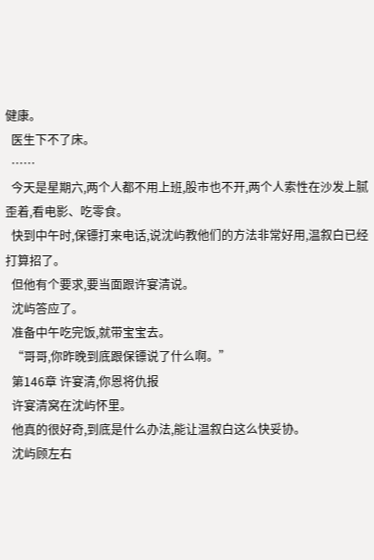健康。
  医生下不了床。
  ……
  今天是星期六,两个人都不用上班,股市也不开,两个人索性在沙发上腻歪着,看电影、吃零食。
  快到中午时,保镖打来电话,说沈屿教他们的方法非常好用,温叙白已经打算招了。
  但他有个要求,要当面跟许宴清说。
  沈屿答应了。
  准备中午吃完饭,就带宝宝去。
  “哥哥,你昨晚到底跟保镖说了什么啊。”
  第146章 许宴清,你恩将仇报
  许宴清窝在沈屿怀里。
  他真的很好奇,到底是什么办法,能让温叙白这么快妥协。
  沈屿顾左右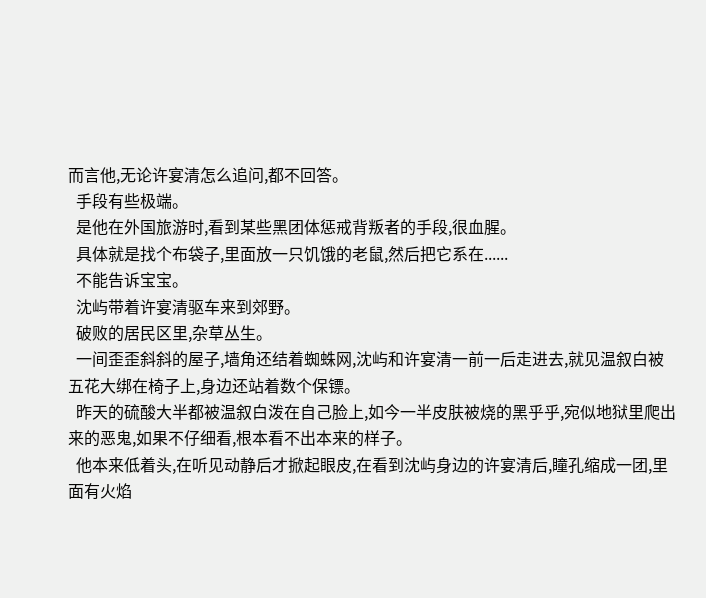而言他,无论许宴清怎么追问,都不回答。
  手段有些极端。
  是他在外国旅游时,看到某些黑团体惩戒背叛者的手段,很血腥。
  具体就是找个布袋子,里面放一只饥饿的老鼠,然后把它系在......
  不能告诉宝宝。
  沈屿带着许宴清驱车来到郊野。
  破败的居民区里,杂草丛生。
  一间歪歪斜斜的屋子,墙角还结着蜘蛛网,沈屿和许宴清一前一后走进去,就见温叙白被五花大绑在椅子上,身边还站着数个保镖。
  昨天的硫酸大半都被温叙白泼在自己脸上,如今一半皮肤被烧的黑乎乎,宛似地狱里爬出来的恶鬼,如果不仔细看,根本看不出本来的样子。
  他本来低着头,在听见动静后才掀起眼皮,在看到沈屿身边的许宴清后,瞳孔缩成一团,里面有火焰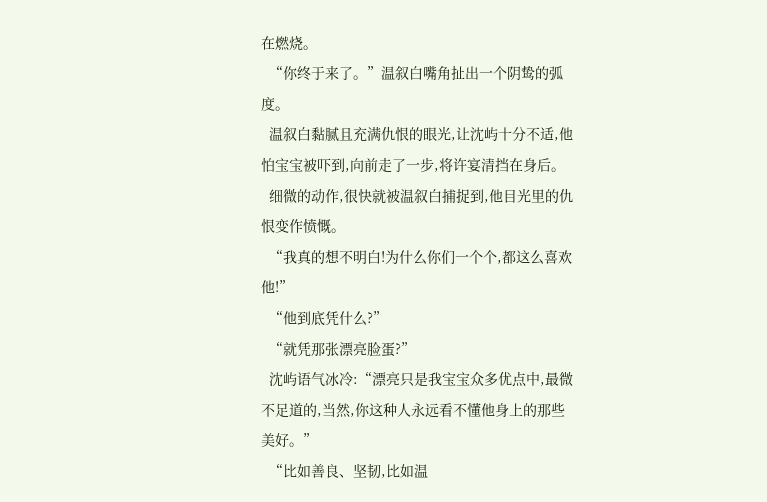在燃烧。
  “你终于来了。”温叙白嘴角扯出一个阴鸷的弧度。
  温叙白黏腻且充满仇恨的眼光,让沈屿十分不适,他怕宝宝被吓到,向前走了一步,将许宴清挡在身后。
  细微的动作,很快就被温叙白捕捉到,他目光里的仇恨变作愤慨。
  “我真的想不明白!为什么你们一个个,都这么喜欢他!”
  “他到底凭什么?”
  “就凭那张漂亮脸蛋?”
  沈屿语气冰冷:“漂亮只是我宝宝众多优点中,最微不足道的,当然,你这种人永远看不懂他身上的那些美好。”
  “比如善良、坚韧,比如温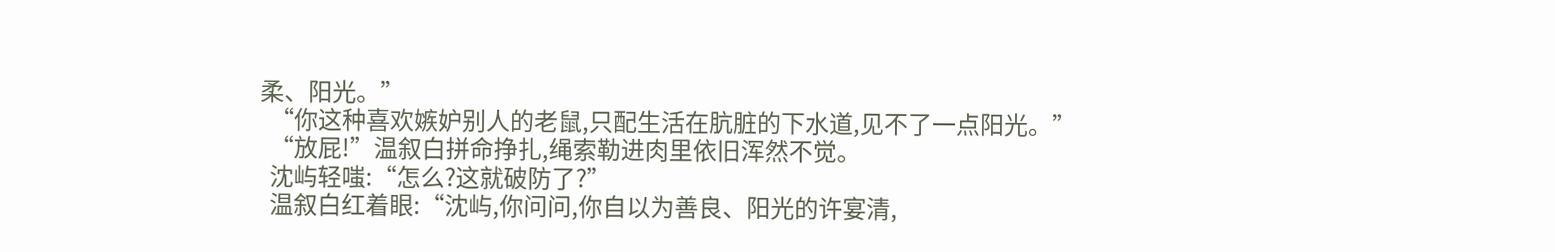柔、阳光。”
  “你这种喜欢嫉妒别人的老鼠,只配生活在肮脏的下水道,见不了一点阳光。”
  “放屁!”温叙白拼命挣扎,绳索勒进肉里依旧浑然不觉。
  沈屿轻嗤:“怎么?这就破防了?”
  温叙白红着眼:“沈屿,你问问,你自以为善良、阳光的许宴清,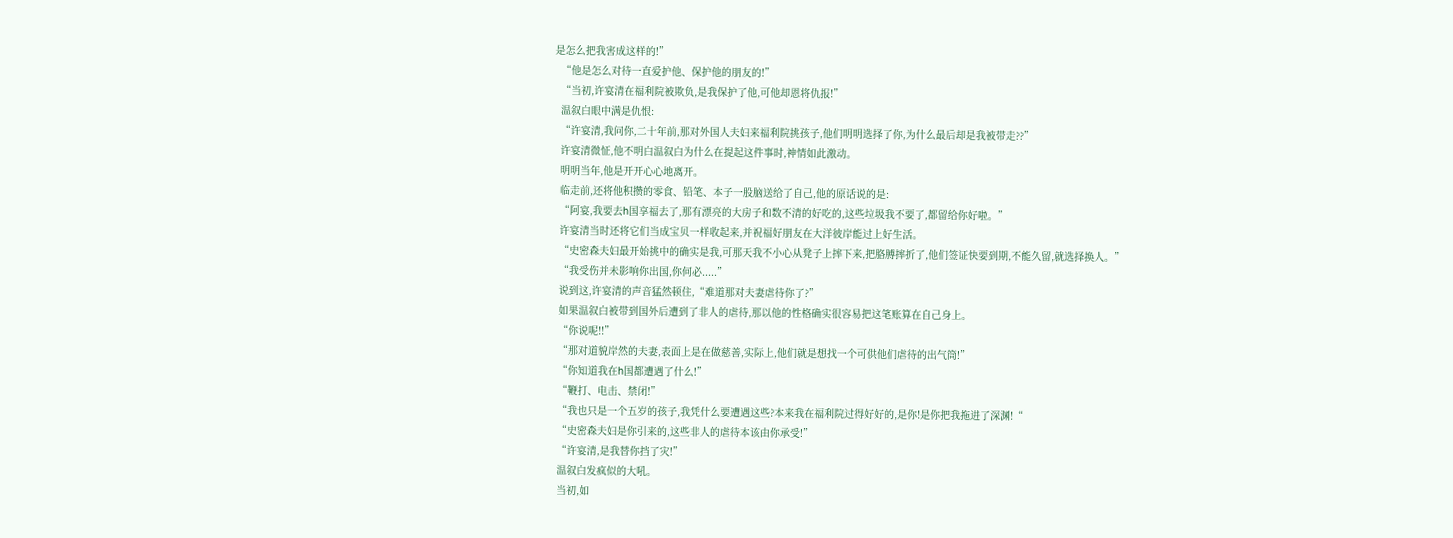是怎么把我害成这样的!”
  “他是怎么对待一直爱护他、保护他的朋友的!”
  “当初,许宴清在福利院被欺负,是我保护了他,可他却恩将仇报!”
  温叙白眼中满是仇恨:
  “许宴清,我问你,二十年前,那对外国人夫妇来福利院挑孩子,他们明明选择了你,为什么最后却是我被带走??”
  许宴清微怔,他不明白温叙白为什么在提起这件事时,神情如此激动。
  明明当年,他是开开心心地离开。
  临走前,还将他积攒的零食、铅笔、本子一股脑送给了自己,他的原话说的是:
  “阿宴,我要去h国享福去了,那有漂亮的大房子和数不清的好吃的,这些垃圾我不要了,都留给你好啦。”
  许宴清当时还将它们当成宝贝一样收起来,并祝福好朋友在大洋彼岸能过上好生活。
  “史密森夫妇最开始挑中的确实是我,可那天我不小心从凳子上摔下来,把胳膊摔折了,他们签证快要到期,不能久留,就选择换人。”
  “我受伤并未影响你出国,你何必.....”
  说到这,许宴清的声音猛然顿住,“难道那对夫妻虐待你了?”
  如果温叙白被带到国外后遭到了非人的虐待,那以他的性格确实很容易把这笔账算在自己身上。
  “你说呢!!”
  “那对道貌岸然的夫妻,表面上是在做慈善,实际上,他们就是想找一个可供他们虐待的出气筒!”
  “你知道我在h国都遭遇了什么!”
  “鞭打、电击、禁闭!”
  “我也只是一个五岁的孩子,我凭什么要遭遇这些?本来我在福利院过得好好的,是你!是你把我拖进了深渊!“
  “史密森夫妇是你引来的,这些非人的虐待本该由你承受!”
  “许宴清,是我替你挡了灾!”
  温叙白发疯似的大吼。
  当初,如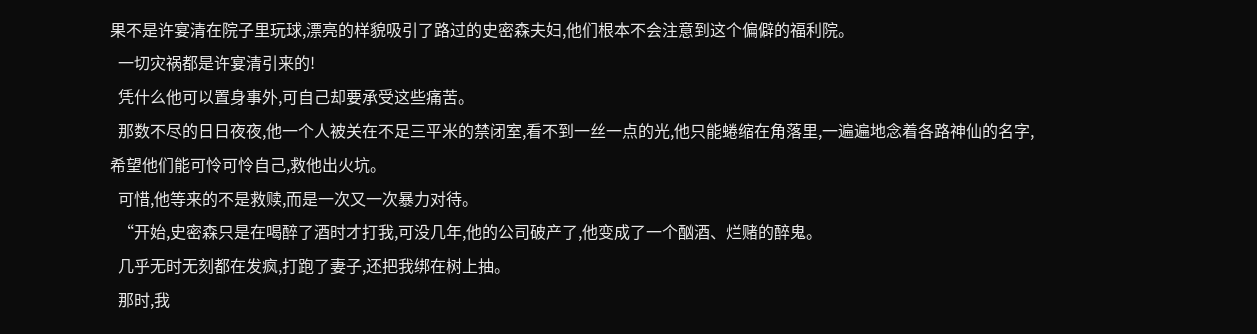果不是许宴清在院子里玩球,漂亮的样貌吸引了路过的史密森夫妇,他们根本不会注意到这个偏僻的福利院。
  一切灾祸都是许宴清引来的!
  凭什么他可以置身事外,可自己却要承受这些痛苦。
  那数不尽的日日夜夜,他一个人被关在不足三平米的禁闭室,看不到一丝一点的光,他只能蜷缩在角落里,一遍遍地念着各路神仙的名字,希望他们能可怜可怜自己,救他出火坑。
  可惜,他等来的不是救赎,而是一次又一次暴力对待。
  “开始,史密森只是在喝醉了酒时才打我,可没几年,他的公司破产了,他变成了一个酗酒、烂赌的醉鬼。
  几乎无时无刻都在发疯,打跑了妻子,还把我绑在树上抽。
  那时,我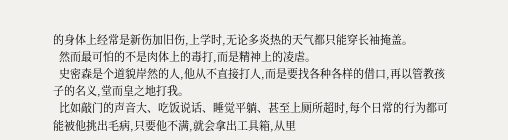的身体上经常是新伤加旧伤,上学时,无论多炎热的天气都只能穿长袖掩盖。
  然而最可怕的不是肉体上的毒打,而是精神上的凌虐。
  史密森是个道貌岸然的人,他从不直接打人,而是要找各种各样的借口,再以管教孩子的名义,堂而皇之地打我。
  比如敲门的声音大、吃饭说话、睡觉平躺、甚至上厕所超时,每个日常的行为都可能被他挑出毛病,只要他不满,就会拿出工具箱,从里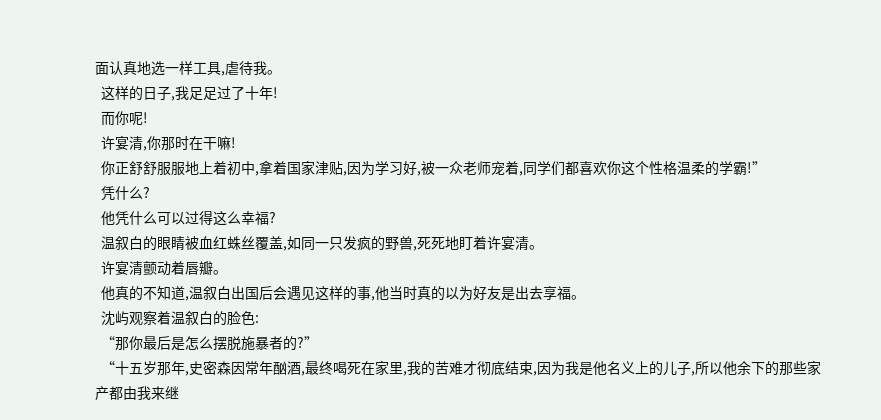面认真地选一样工具,虐待我。
  这样的日子,我足足过了十年!
  而你呢!
  许宴清,你那时在干嘛!
  你正舒舒服服地上着初中,拿着国家津贴,因为学习好,被一众老师宠着,同学们都喜欢你这个性格温柔的学霸!”
  凭什么?
  他凭什么可以过得这么幸福?
  温叙白的眼睛被血红蛛丝覆盖,如同一只发疯的野兽,死死地盯着许宴清。
  许宴清颤动着唇瓣。
  他真的不知道,温叙白出国后会遇见这样的事,他当时真的以为好友是出去享福。
  沈屿观察着温叙白的脸色:
  “那你最后是怎么摆脱施暴者的?”
  “十五岁那年,史密森因常年酗酒,最终喝死在家里,我的苦难才彻底结束,因为我是他名义上的儿子,所以他余下的那些家产都由我来继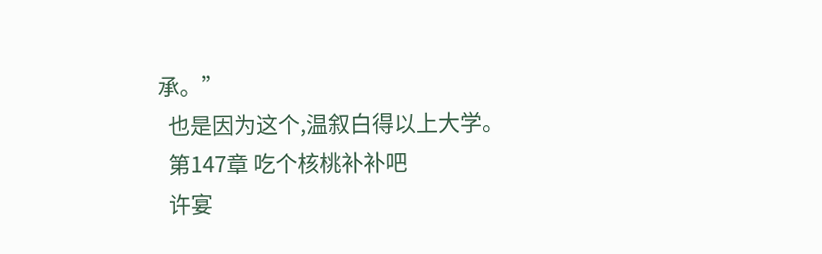承。”
  也是因为这个,温叙白得以上大学。
  第147章 吃个核桃补补吧
  许宴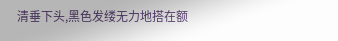清垂下头,黑色发缕无力地搭在额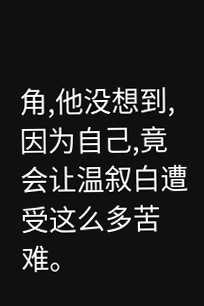角,他没想到,因为自己,竟会让温叙白遭受这么多苦难。